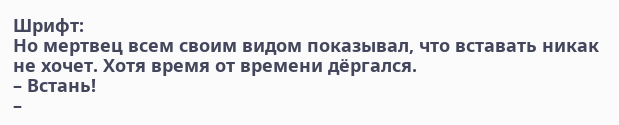Шрифт:
Но мертвец всем своим видом показывал, что вставать никак не хочет. Хотя время от времени дёргался.
– Встань!
–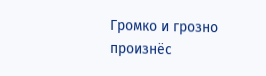Громко и грозно произнёс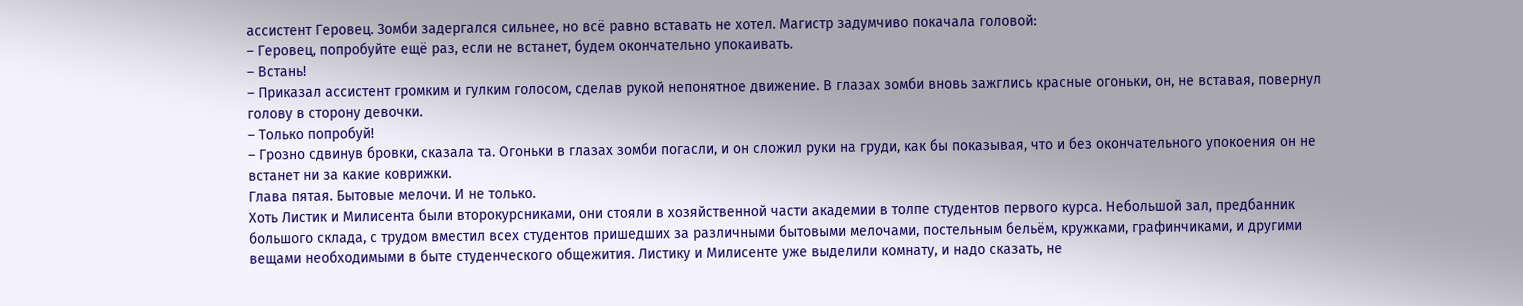ассистент Геровец. Зомби задергался сильнее, но всё равно вставать не хотел. Магистр задумчиво покачала головой:
– Геровец, попробуйте ещё раз, если не встанет, будем окончательно упокаивать.
– Встань!
– Приказал ассистент громким и гулким голосом, сделав рукой непонятное движение. В глазах зомби вновь зажглись красные огоньки, он, не вставая, повернул голову в сторону девочки.
– Только попробуй!
– Грозно сдвинув бровки, сказала та. Огоньки в глазах зомби погасли, и он сложил руки на груди, как бы показывая, что и без окончательного упокоения он не встанет ни за какие коврижки.
Глава пятая. Бытовые мелочи. И не только.
Хоть Листик и Милисента были второкурсниками, они стояли в хозяйственной части академии в толпе студентов первого курса. Небольшой зал, предбанник большого склада, с трудом вместил всех студентов пришедших за различными бытовыми мелочами, постельным бельём, кружками, графинчиками, и другими вещами необходимыми в быте студенческого общежития. Листику и Милисенте уже выделили комнату, и надо сказать, не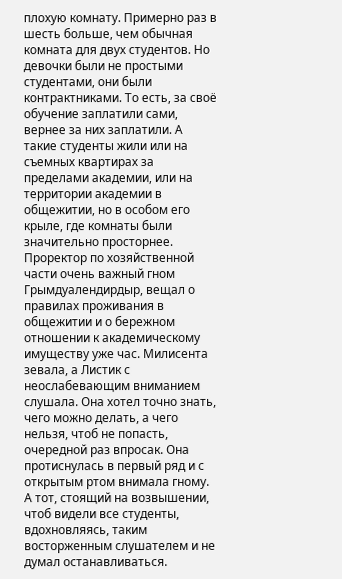плохую комнату. Примерно раз в шесть больше, чем обычная комната для двух студентов. Но девочки были не простыми студентами, они были контрактниками. То есть, за своё обучение заплатили сами, вернее за них заплатили. А такие студенты жили или на съемных квартирах за пределами академии, или на территории академии в общежитии, но в особом его крыле, где комнаты были значительно просторнее.
Проректор по хозяйственной части очень важный гном Грымдуалендирдыр, вещал о правилах проживания в общежитии и о бережном отношении к академическому имуществу уже час. Милисента зевала, а Листик с неослабевающим вниманием слушала. Она хотел точно знать, чего можно делать, а чего нельзя, чтоб не попасть, очередной раз впросак. Она протиснулась в первый ряд и с открытым ртом внимала гному. А тот, стоящий на возвышении, чтоб видели все студенты, вдохновляясь, таким восторженным слушателем и не думал останавливаться.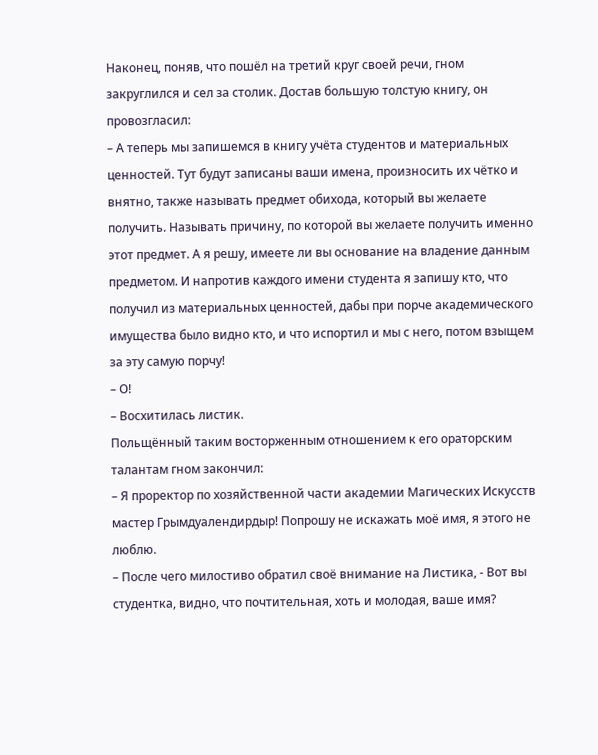Наконец, поняв, что пошёл на третий круг своей речи, гном закруглился и сел за столик. Достав большую толстую книгу, он провозгласил:
– А теперь мы запишемся в книгу учёта студентов и материальных ценностей. Тут будут записаны ваши имена, произносить их чётко и внятно, также называть предмет обихода, который вы желаете получить. Называть причину, по которой вы желаете получить именно этот предмет. А я решу, имеете ли вы основание на владение данным предметом. И напротив каждого имени студента я запишу кто, что получил из материальных ценностей, дабы при порче академического имущества было видно кто, и что испортил и мы с него, потом взыщем за эту самую порчу!
– О!
– Восхитилась листик.
Польщённый таким восторженным отношением к его ораторским талантам гном закончил:
– Я проректор по хозяйственной части академии Магических Искусств мастер Грымдуалендирдыр! Попрошу не искажать моё имя, я этого не люблю.
– После чего милостиво обратил своё внимание на Листика, - Вот вы студентка, видно, что почтительная, хоть и молодая, ваше имя?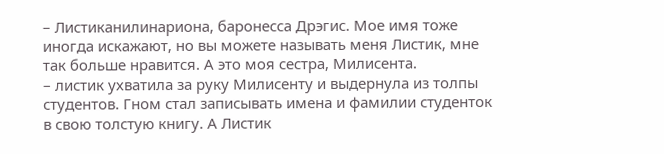– Листиканилинариона, баронесса Дрэгис. Мое имя тоже иногда искажают, но вы можете называть меня Листик, мне так больше нравится. А это моя сестра, Милисента.
– листик ухватила за руку Милисенту и выдернула из толпы студентов. Гном стал записывать имена и фамилии студенток в свою толстую книгу. А Листик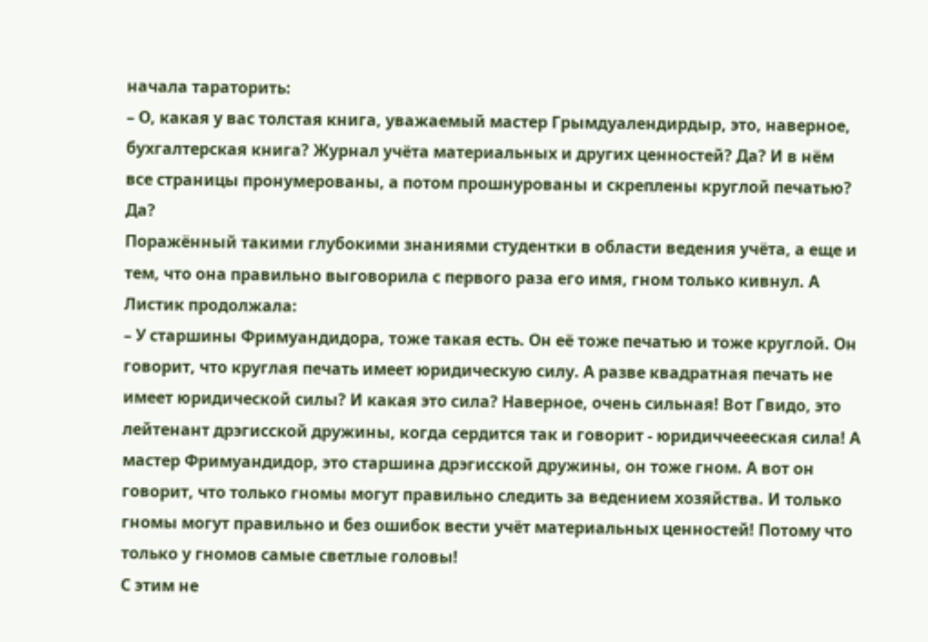начала тараторить:
– О, какая у вас толстая книга, уважаемый мастер Грымдуалендирдыр, это, наверное, бухгалтерская книга? Журнал учёта материальных и других ценностей? Да? И в нём все страницы пронумерованы, а потом прошнурованы и скреплены круглой печатью? Да?
Поражённый такими глубокими знаниями студентки в области ведения учёта, а еще и тем, что она правильно выговорила с первого раза его имя, гном только кивнул. А Листик продолжала:
– У старшины Фримуандидора, тоже такая есть. Он её тоже печатью и тоже круглой. Он говорит, что круглая печать имеет юридическую силу. А разве квадратная печать не имеет юридической силы? И какая это сила? Наверное, очень сильная! Вот Гвидо, это лейтенант дрэгисской дружины, когда сердится так и говорит - юридиччеееская сила! А мастер Фримуандидор, это старшина дрэгисской дружины, он тоже гном. А вот он говорит, что только гномы могут правильно следить за ведением хозяйства. И только гномы могут правильно и без ошибок вести учёт материальных ценностей! Потому что только у гномов самые светлые головы!
С этим не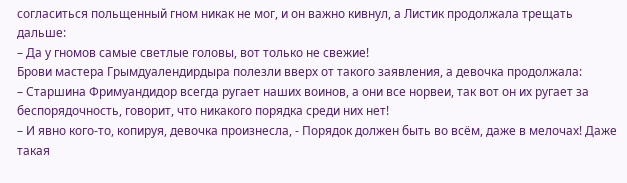согласиться польщенный гном никак не мог, и он важно кивнул, а Листик продолжала трещать дальше:
– Да у гномов самые светлые головы, вот только не свежие!
Брови мастера Грымдуалендирдыра полезли вверх от такого заявления, а девочка продолжала:
– Старшина Фримуандидор всегда ругает наших воинов, а они все норвеи, так вот он их ругает за беспорядочность, говорит, что никакого порядка среди них нет!
– И явно кого-то, копируя, девочка произнесла, - Порядок должен быть во всём, даже в мелочах! Даже такая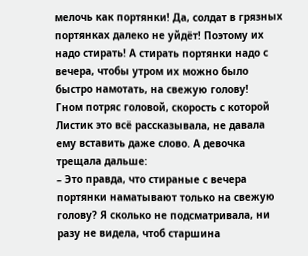мелочь как портянки! Да, солдат в грязных портянках далеко не уйдёт! Поэтому их надо стирать! А стирать портянки надо с вечера, чтобы утром их можно было быстро намотать, на свежую голову!
Гном потряс головой, скорость с которой Листик это всё рассказывала, не давала ему вставить даже слово. А девочка трещала дальше:
– Это правда, что стираные с вечера портянки наматывают только на свежую голову? Я сколько не подсматривала, ни разу не видела, чтоб старшина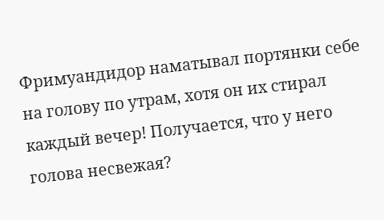Фримуандидор наматывал портянки себе на голову по утрам, хотя он их стирал каждый вечер! Получается, что у него голова несвежая?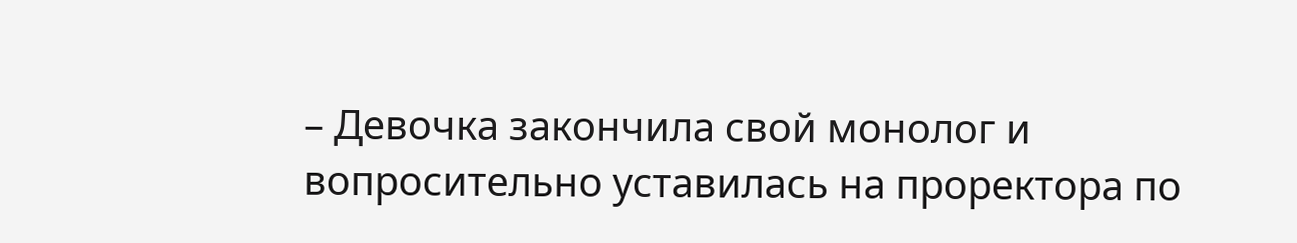– Девочка закончила свой монолог и вопросительно уставилась на проректора по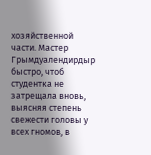хозяйственной части. Мастер Грымдуалендирдыр быстро, чтоб студентка не затрещала вновь, выясняя степень свежести головы у всех гномов, в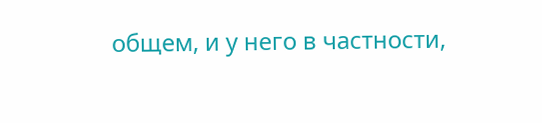общем, и у него в частности,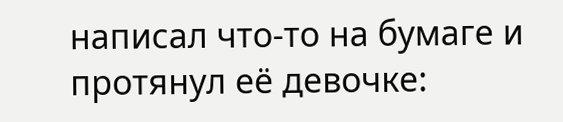написал что-то на бумаге и протянул её девочке: